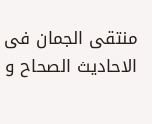منتقى الجمان فى الاحاديث الصحاح و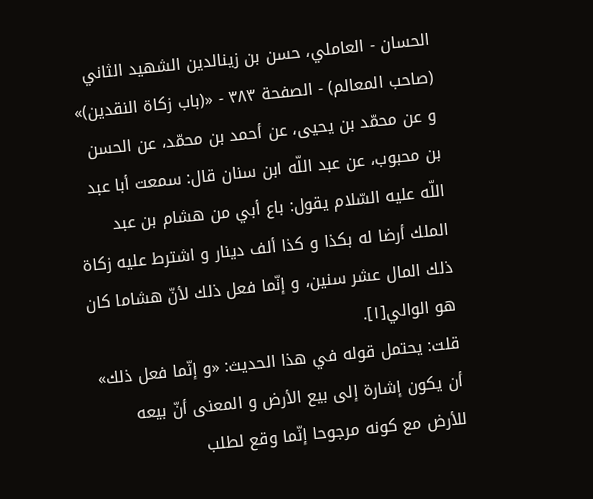الحسان - العاملي، حسن بن زينالدين الشهيد الثاني (صاحب المعالم) - الصفحة ٣٨٣ - «(باب زكاة النقدين)»
و عن محمّد بن يحيى، عن أحمد بن محمّد، عن الحسن بن محبوب، عن عبد اللّه ابن سنان قال: سمعت أبا عبد اللّه عليه السّلام يقول: باع أبي من هشام بن عبد الملك أرضا له بكذا و كذا ألف دينار و اشترط عليه زكاة ذلك المال عشر سنين، و إنّما فعل ذلك لأنّ هشاما كان هو الوالي[١].
قلت: يحتمل قوله في هذا الحديث: «و إنّما فعل ذلك» أن يكون إشارة إلى بيع الأرض و المعنى أنّ بيعه للأرض مع كونه مرجوحا إنّما وقع لطلب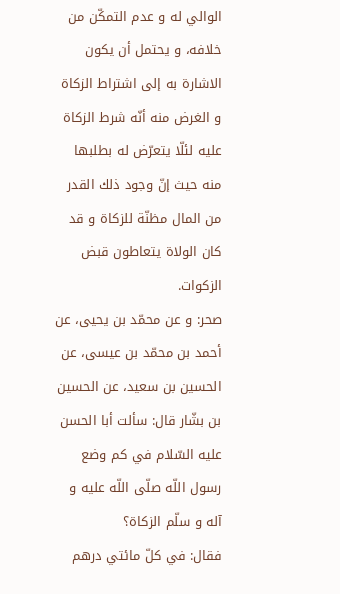الوالي له و عدم التمكّن من خلافه، و يحتمل أن يكون الاشارة به إلى اشتراط الزكاة و الغرض منه أنّه شرط الزكاة عليه لئلّا يتعرّض له بطلبها منه حيث إنّ وجود ذلك القدر من المال مظنّة للزكاة و قد كان الولاة يتعاطون قبض الزكوات.
صحر: و عن محمّد بن يحيى، عن أحمد بن محمّد بن عيسى، عن الحسين بن سعيد، عن الحسين بن بشّار قال: سألت أبا الحسن عليه السّلام في كم وضع رسول اللّه صلّى اللّه عليه و آله و سلّم الزكاة؟
فقال: في كلّ مائتي درهم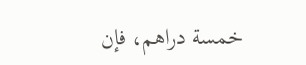خمسة دراهم، فإن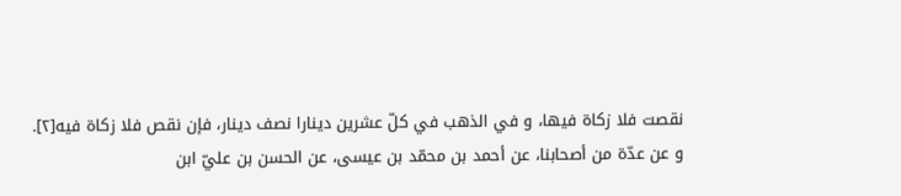نقصت فلا زكاة فيها، و في الذهب في كلّ عشرين دينارا نصف دينار، فإن نقص فلا زكاة فيه[٢].
و عن عدّة من أصحابنا، عن أحمد بن محمّد بن عيسى، عن الحسن بن عليّ ابن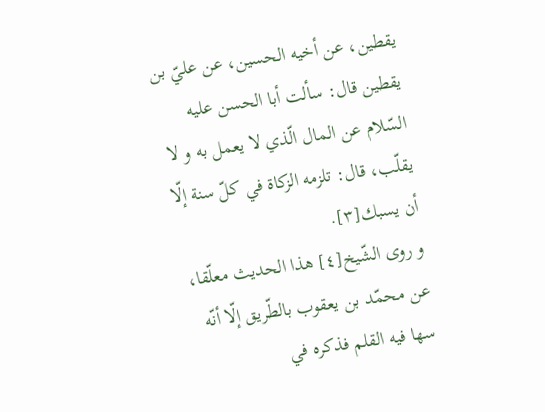يقطين، عن أخيه الحسين، عن عليّ بن يقطين قال: سألت أبا الحسن عليه السّلام عن المال الّذي لا يعمل به و لا يقلّب، قال: تلزمه الزكاة في كلّ سنة إلّا أن يسبك[٣].
و روى الشّيخ[٤] هذا الحديث معلّقا، عن محمّد بن يعقوب بالطّريق إلّا أنّه سها فيه القلم فذكره في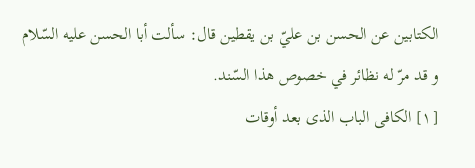الكتابين عن الحسن بن عليّ بن يقطين قال: سألت أبا الحسن عليه السّلام و قد مرّ له نظائر في خصوص هذا السّند.
[١] الكافى الباب الذى بعد أوقات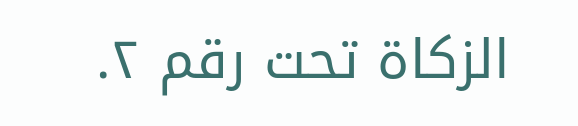الزكاة تحت رقم ٢.